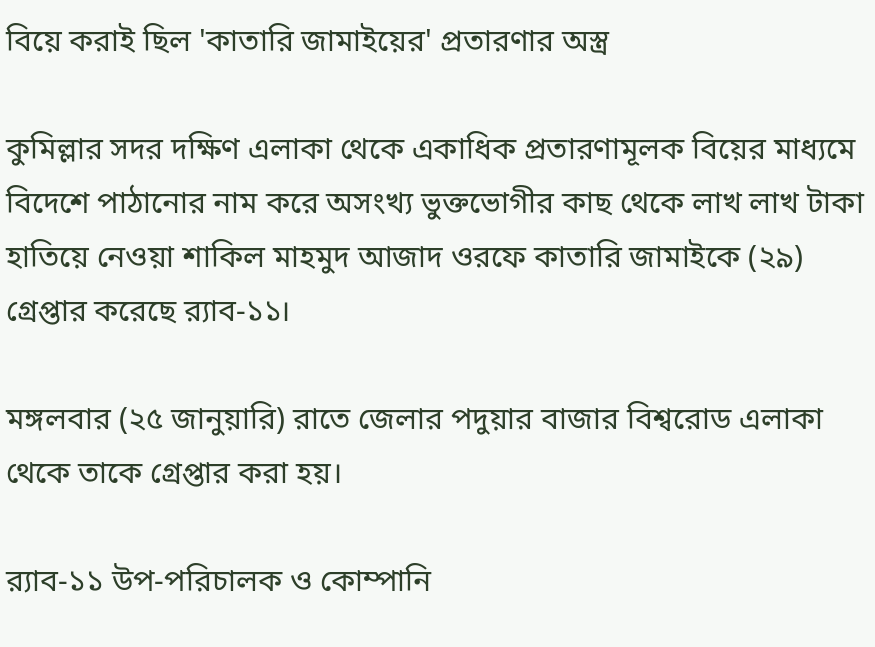বিয়ে করাই ছিল 'কাতারি জামাইয়ের' প্রতারণার অস্ত্র

কুমিল্লার সদর দক্ষিণ এলাকা থেকে একাধিক প্রতারণামূলক বিয়ের মাধ্যমে বিদেশে পাঠানোর নাম করে অসংখ্য ভুক্তভোগীর কাছ থেকে লাখ লাখ টাকা হাতিয়ে নেওয়া শাকিল মাহমুদ আজাদ ওরফে কাতারি জামাইকে (২৯) গ্রেপ্তার করেছে র‌্যাব-১১।

মঙ্গলবার (২৫ জানুয়ারি) রাতে জেলার পদুয়ার বাজার বিশ্বরোড এলাকা থেকে তাকে গ্রেপ্তার করা হয়।

র‌্যাব-১১ উপ-পরিচালক ও কোম্পানি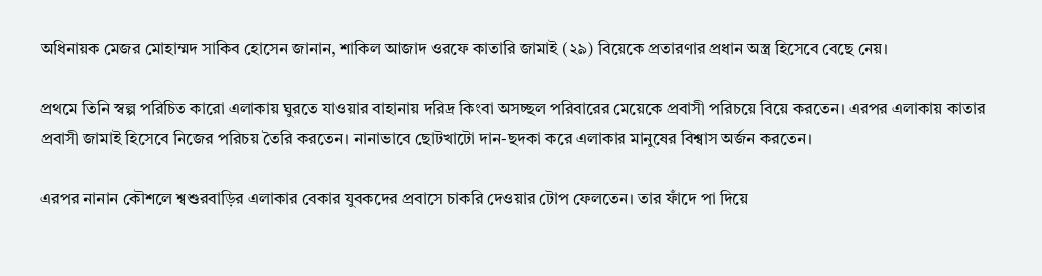অধিনায়ক মেজর মোহাম্মদ সাকিব হোসেন জানান, শাকিল আজাদ ওরফে কাতারি জামাই (২৯) বিয়েকে প্রতারণার প্রধান অস্ত্র হিসেবে বেছে নেয়।

প্রথমে তিনি স্বল্প পরিচিত কারো এলাকায় ঘুরতে যাওয়ার বাহানায় দরিদ্র কিংবা অসচ্ছল পরিবারের মেয়েকে প্রবাসী পরিচয়ে বিয়ে করতেন। এরপর এলাকায় কাতার প্রবাসী জামাই হিসেবে নিজের পরিচয় তৈরি করতেন। নানাভাবে ছোটখাটো দান-ছদকা করে এলাকার মানুষের বিশ্বাস অর্জন করতেন।

এরপর নানান কৌশলে শ্বশুরবাড়ির এলাকার বেকার যুবকদের প্রবাসে চাকরি দেওয়ার টোপ ফেলতেন। তার ফাঁদে পা দিয়ে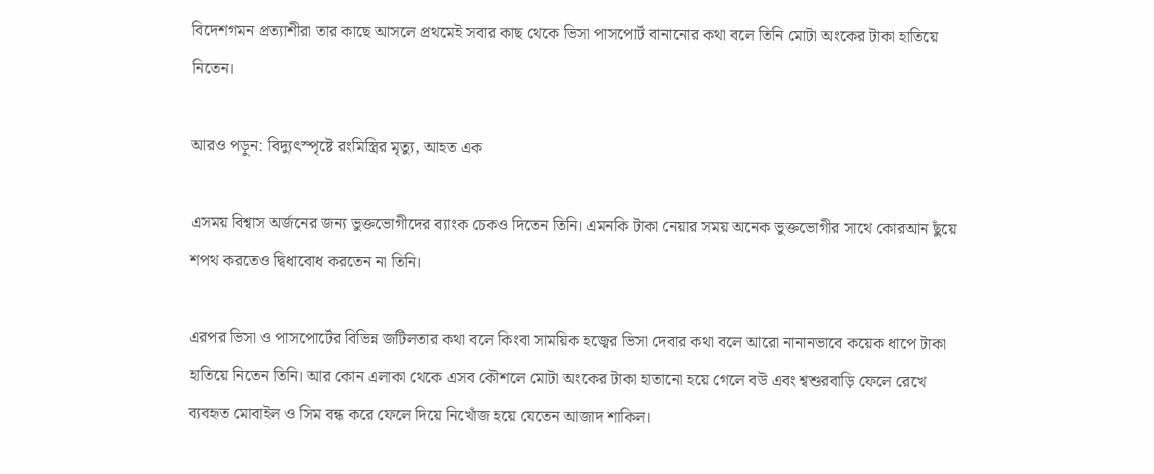বিদেশগমন প্রত্যাশীরা তার কাছে আসলে প্রথমেই সবার কাছ থেকে ভিসা পাসপোর্ট বানানোর কথা বলে তিনি মোটা অংকের টাকা হাতিয়ে নিতেন।

আরও পড়ুন: বিদ্যুৎস্পৃষ্টে রংমিস্ত্রির মৃত্যু, আহত এক

এসময় বিশ্বাস অর্জনের জন্য ভুক্তভোগীদের ব্যাংক চেকও দিতেন তিনি। এমনকি টাকা নেয়ার সময় অনেক ভুক্তভোগীর সাথে কোরআন ছুঁয়ে শপথ করতেও দ্বিধাবোধ করতেন না তিনি।

এরপর ভিসা ও পাসপোর্টের বিভিন্ন জটিলতার কথা বলে কিংবা সাময়িক হজ্বের ভিসা দেবার কথা বলে আরো নানানভাবে কয়েক ধাপে টাকা হাতিয়ে নিতেন তিনি। আর কোন এলাকা থেকে এসব কৌশলে মোটা অংকের টাকা হাতানো হয়ে গেলে বউ এবং শ্বশুরবাড়ি ফেলে রেখে ব্যবহৃত মোবাইল ও সিম বন্ধ করে ফেলে দিয়ে নিখোঁজ হয়ে যেতেন আজাদ শাকিল।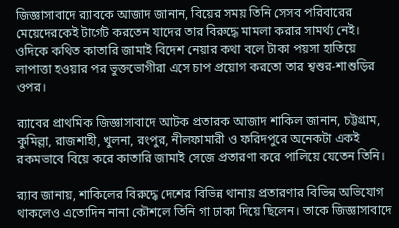জিজ্ঞাসাবাদে র‍্যাবকে আজাদ জানান, বিয়ের সময় তিনি সেসব পরিবারের মেয়েদেরকেই টার্গেট করতেন যাদের তার বিরুদ্ধে মামলা করার সামর্থ্য নেই। ওদিকে কথিত কাতারি জামাই বিদেশ নেয়ার কথা বলে টাকা পয়সা হাতিয়ে লাপাত্তা হওয়ার পর ভুক্তভোগীরা এসে চাপ প্রয়োগ করতো তার শ্বশুর-শাশুড়ির ওপর।

র‌্যাবের প্রাথমিক জিজ্ঞাসাবাদে আটক প্রতারক আজাদ শাকিল জানান, চট্টগ্রাম, কুমিল্লা, রাজশাহী, খুলনা, রংপুর, নীলফামারী ও ফরিদপুরে অনেকটা একই রকমভাবে বিয়ে করে কাতারি জামাই সেজে প্রতারণা করে পালিয়ে যেতেন তিনি।

র‌্যাব জানায়, শাকিলের বিরুদ্ধে দেশের বিভিন্ন থানায় প্রতারণার বিভিন্ন অভিযোগ থাকলেও এতোদিন নানা কৌশলে তিনি গা ঢাকা দিয়ে ছিলেন। তাকে জিজ্ঞাসাবাদে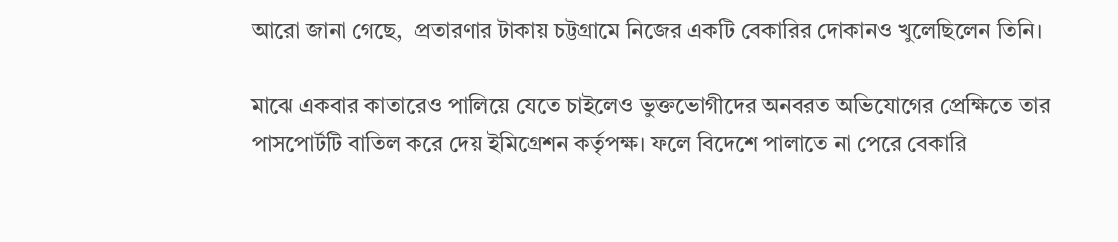আরো জানা গেছে,  প্রতারণার টাকায় চট্টগ্রামে নিজের একটি বেকারির দোকানও খুলেছিলেন তিনি।

মাঝে একবার কাতারেও পালিয়ে যেতে চাইলেও ভুক্তভোগীদের অনবরত অভিযোগের প্রেক্ষিতে তার পাসপোর্টটি বাতিল করে দেয় ইমিগ্রেশন কর্তৃপক্ষ। ফলে বিদেশে পালাতে না পেরে বেকারি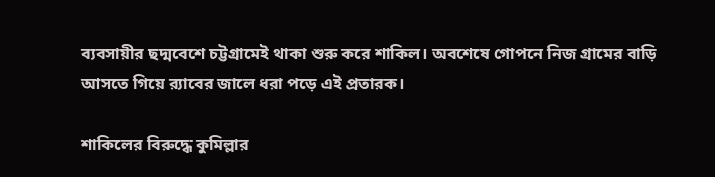ব্যবসায়ীর ছদ্মবেশে চট্টগ্রামেই থাকা শুরু করে শাকিল। অবশেষে গোপনে নিজ গ্রামের বাড়ি আসতে গিয়ে র‌্যাবের জালে ধরা পড়ে এই প্রতারক।

শাকিলের বিরুদ্ধে কুমিল্লার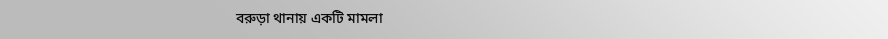বরুড়া থানায় একটি মামলা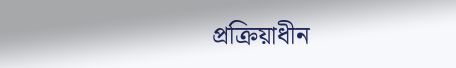প্রক্রিয়াধীন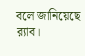বলে জানিয়েছে র‍্যাব।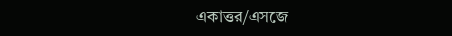একাত্তর/এসজে